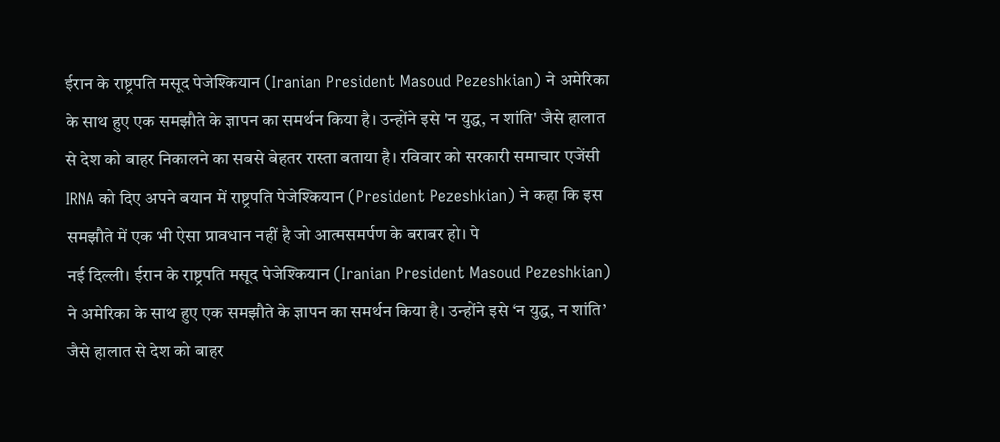ईरान के राष्ट्रपति मसूद पेजेश्कियान (Iranian President Masoud Pezeshkian) ने अमेरिका के साथ हुए एक समझौते के ज्ञापन का समर्थन किया है। उन्होंने इसे 'न युद्ध, न शांति' जैसे हालात से देश को बाहर निकालने का सबसे बेहतर रास्ता बताया है। रविवार को सरकारी समाचार एजेंसी IRNA को दिए अपने बयान में राष्ट्रपति पेजेश्कियान (President Pezeshkian) ने कहा कि इस समझौते में एक भी ऐसा प्रावधान नहीं है जो आत्मसमर्पण के बराबर हो। पे
नई दिल्ली। ईरान के राष्ट्रपति मसूद पेजेश्कियान (Iranian President Masoud Pezeshkian) ने अमेरिका के साथ हुए एक समझौते के ज्ञापन का समर्थन किया है। उन्होंने इसे ‘न युद्ध, न शांति’ जैसे हालात से देश को बाहर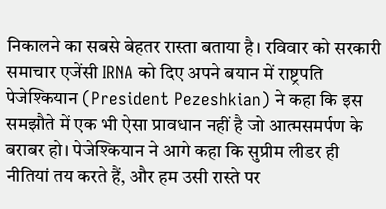निकालने का सबसे बेहतर रास्ता बताया है। रविवार को सरकारी समाचार एजेंसी IRNA को दिए अपने बयान में राष्ट्रपति पेजेश्कियान (President Pezeshkian) ने कहा कि इस समझौते में एक भी ऐसा प्रावधान नहीं है जो आत्मसमर्पण के बराबर हो। पेजेश्कियान ने आगे कहा कि सुप्रीम लीडर ही नीतियां तय करते हैं, और हम उसी रास्ते पर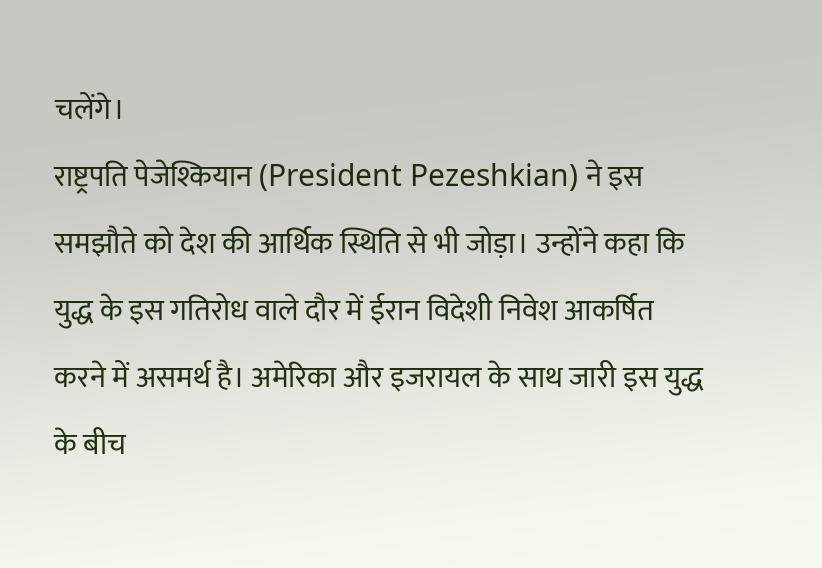चलेंगे।
राष्ट्रपति पेजेश्कियान (President Pezeshkian) ने इस समझौते को देश की आर्थिक स्थिति से भी जोड़ा। उन्होंने कहा कि युद्ध के इस गतिरोध वाले दौर में ईरान विदेशी निवेश आकर्षित करने में असमर्थ है। अमेरिका और इजरायल के साथ जारी इस युद्ध के बीच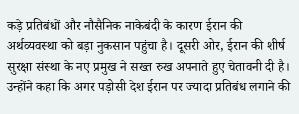कड़े प्रतिबंधों और नौसैनिक नाकेबंदी के कारण ईरान की अर्थव्यवस्था को बड़ा नुकसान पहुंचा है। दूसरी ओर, ईरान की शीर्ष सुरक्षा संस्था के नए प्रमुख ने सख्त रुख अपनाते हुए चेतावनी दी है। उन्होंने कहा कि अगर पड़ोसी देश ईरान पर ज्यादा प्रतिबंध लगाने की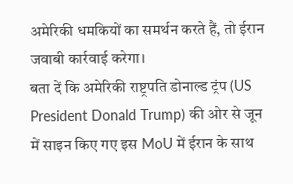अमेरिकी धमकियों का समर्थन करते हैं, तो ईरान जवाबी कार्रवाई करेगा।
बता दें कि अमेरिकी राष्ट्रपति डोनाल्ड ट्रंप (US President Donald Trump) की ओर से जून में साइन किए गए इस MoU में ईरान के साथ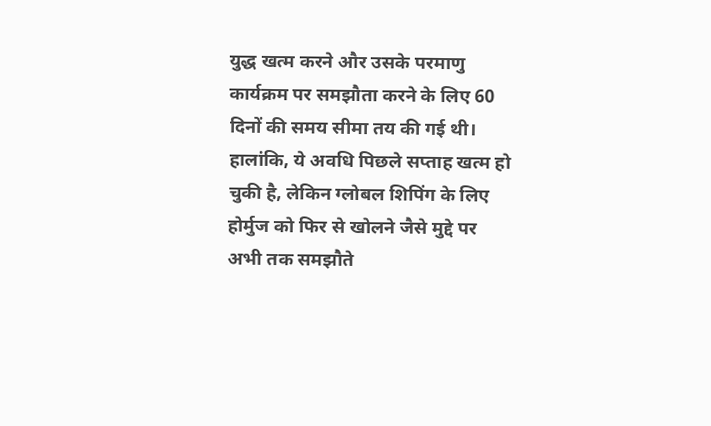युद्ध खत्म करने और उसके परमाणु कार्यक्रम पर समझौता करने के लिए 60 दिनों की समय सीमा तय की गई थी। हालांकि, ये अवधि पिछले सप्ताह खत्म हो चुकी है, लेकिन ग्लोबल शिपिंग के लिए होर्मुज को फिर से खोलने जैसे मुद्दे पर अभी तक समझौते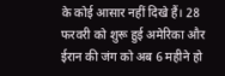के कोई आसार नहीं दिखे हैं। 28 फरवरी को शुरू हुई अमेरिका और ईरान की जंग को अब 6 महीने हो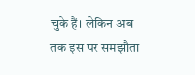चुके हैं। लेकिन अब तक इस पर समझौता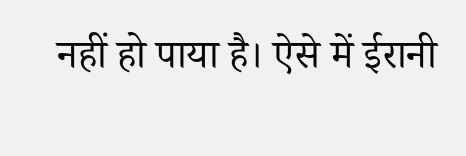नहीं हो पाया है। ऐसे में ईरानी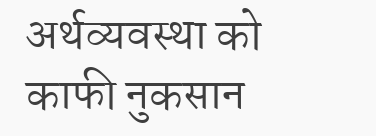अर्थव्यवस्था को काफी नुकसान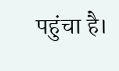पहुंचा है।